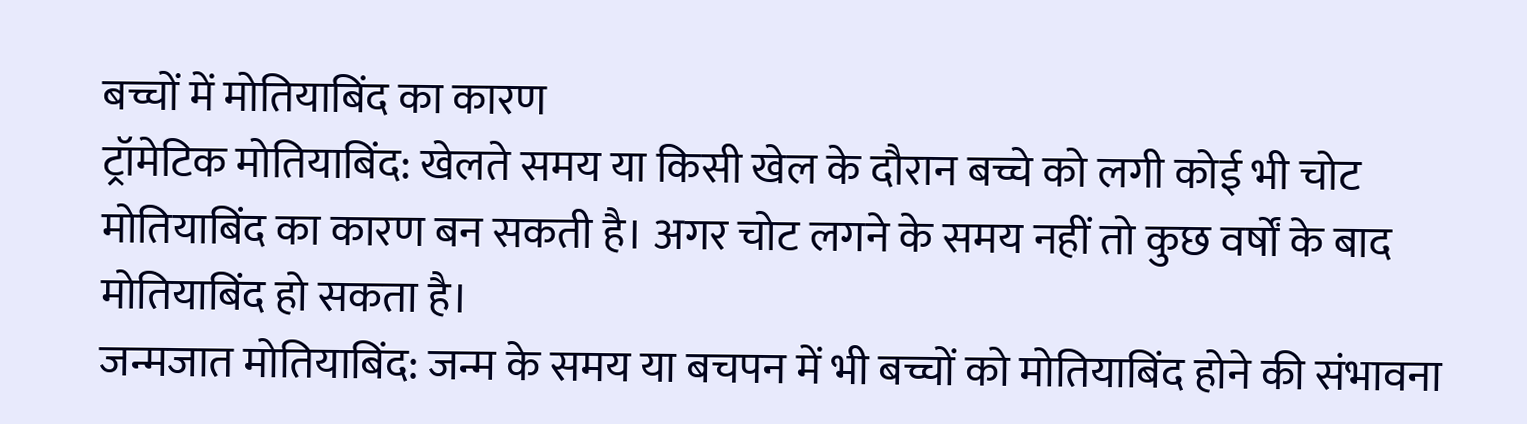बच्चों में मोतियाबिंद का कारण
ट्रॉमेटिक मोतियाबिंद: खेलते समय या किसी खेल के दौरान बच्चे को लगी कोई भी चोट मोतियाबिंद का कारण बन सकती है। अगर चोट लगने के समय नहीं तो कुछ वर्षों के बाद मोतियाबिंद हो सकता है।
जन्मजात मोतियाबिंद: जन्म के समय या बचपन में भी बच्चों को मोतियाबिंद होने की संभावना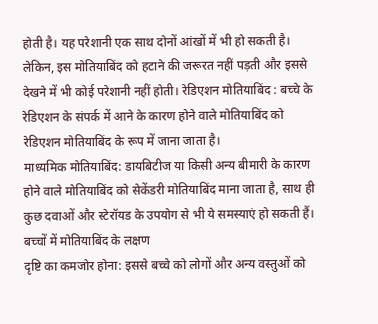होती है। यह परेशानी एक साथ दोनों आंखों में भी हो सकती है। लेकिन, इस मोतियाबिंद को हटाने की जरूरत नहीं पड़ती और इससे देखने में भी कोई परेशानी नहीं होती। रेडिएशन मोतियाबिंद : बच्चे के रेडिएशन के संपर्क में आने के कारण होने वाले मोतियाबिंद को रेडिएशन मोतियाबिंद के रूप में जाना जाता है।
माध्यमिक मोतियाबिंद: डायबिटीज या किसी अन्य बीमारी के कारण होने वाले मोतियाबिंद को सेकेंडरी मोतियाबिंद माना जाता है, साथ ही कुछ दवाओं और स्टेरॉयड के उपयोग से भी ये समस्याएं हो सकती हैं।
बच्चों में मोतियाबिंद के लक्षण
दृष्टि का कमजोर होना: इससे बच्चे को लोगों और अन्य वस्तुओं को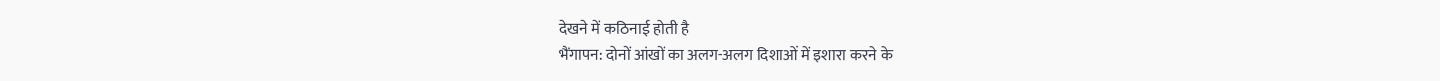देखने में कठिनाई होती है
भैंगापन: दोनों आंखों का अलग-अलग दिशाओं में इशारा करने के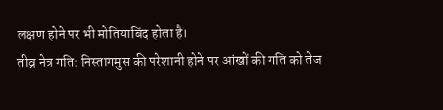लक्षण होने पर भी मोतियाबिंद होता है।
तीव्र नेत्र गति: निस्तागमुस की परेशानी होने पर आंखों की गति को तेज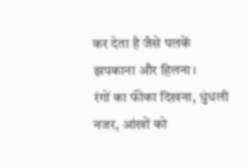कर देता है जैसे पलकें झपकाना और हिलना।
रंगों का फीका दिखना, धुंधली नजर, आंखों को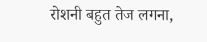रोशनी बहुत तेज लगना,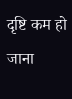दृष्टि कम हो जाना